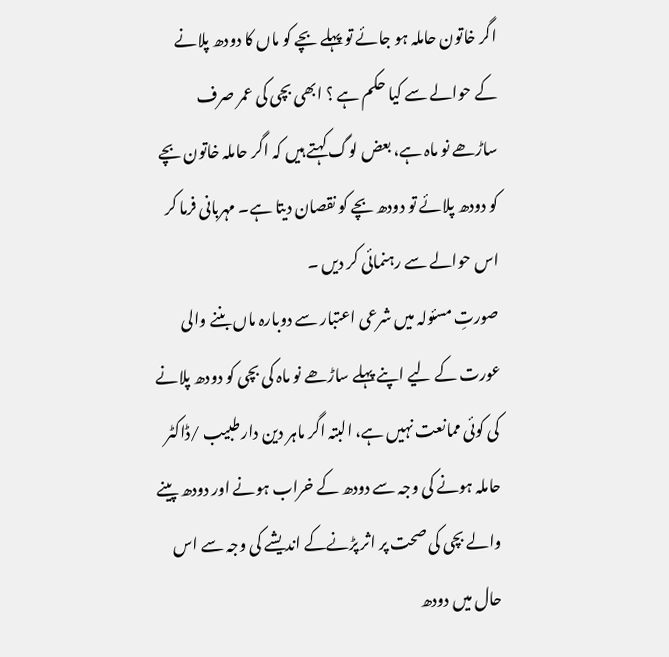اگر خاتون حاملہ ہو جائے تو پہلے بچے کو ماں کا دودھ پلانے کے حوالے سے کیا حکم ہے ؟ ابھی بچی کی عمر صرف ساڑھے نو ماہ ہے، بعض لوگ کہتے ہیں کہ اگر حاملہ خاتون بچے کو دودھ پلائے تو دودھ بچے کو نقصان دیتا ہے۔ مہربانی فرما کر اس حوالے سے رہنمائی کر دیں ۔
صورتِ مسئولہ میں شرعی اعتبار سے دوبارہ ماں بننے والی عورت کے لیے اپنے پہلے ساڑھے نو ماہ کی بچی کو دودھ پلانے کی کوئی ممانعت نہیں ہے، البتہ اگر ماہر دین دار طبیب /ڈاکٹر حاملہ ہونے کی وجہ سے دودھ کے خراب ہونے اور دودھ پینے والے بچی کی صحت پر اثر پڑنےکے اندیشے کی وجہ سے اس حال میں دودھ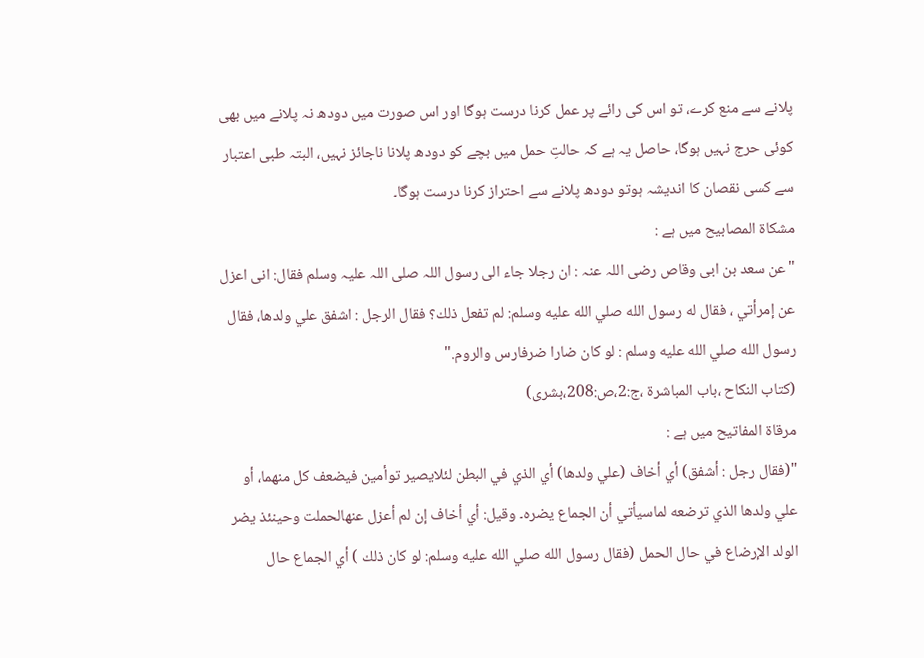پلانے سے منع کرے، تو اس کی رائے پر عمل کرنا درست ہوگا اور اس صورت میں دودھ نہ پلانے میں بھی کوئی حرج نہیں ہوگا، حاصل یہ ہے کہ حالتِ حمل میں بچے کو دودھ پلانا ناجائز نہیں، البتہ طبی اعتبار سے کسی نقصان کا اندیشہ ہوتو دودھ پلانے سے احتراز کرنا درست ہوگا۔
مشکاۃ المصابیح میں ہے :
"عن سعد بن ابی وقاص رضی اللہ عنہ : ان رجلا جاء الی رسول اللہ صلی اللہ علیہ وسلم فقال: انی اعزل عن إمرأتي ، فقال له رسول الله صلي الله عليه وسلم: لم تفعل ذلك؟ فقال الرجل : اشفق علي ولدها، فقال رسول الله صلي الله عليه وسلم : لو كان ضارا ضرفارس والروم."
(کتاب النکاح ،باب المباشرۃ ،ج:2،ص:208،بشری)
مرقاۃ المفاتیح میں ہے :
"(فقال رجل : أشفق) أي أخاف (علي ولدها) أي الذي في البطن لئلايصير توأمين فيضعف كل منهما، أو علي ولدها الذي ترضعه لماسيأتي أن الجماع يضره۔ وقيل: أي أخاف إن لم أعزل عنهالحملت وحينئذ يضر الولد الإرضاع في حال الحمل (فقال رسول الله صلي الله عليه وسلم: لو كان ذلك ) أي الجماع حال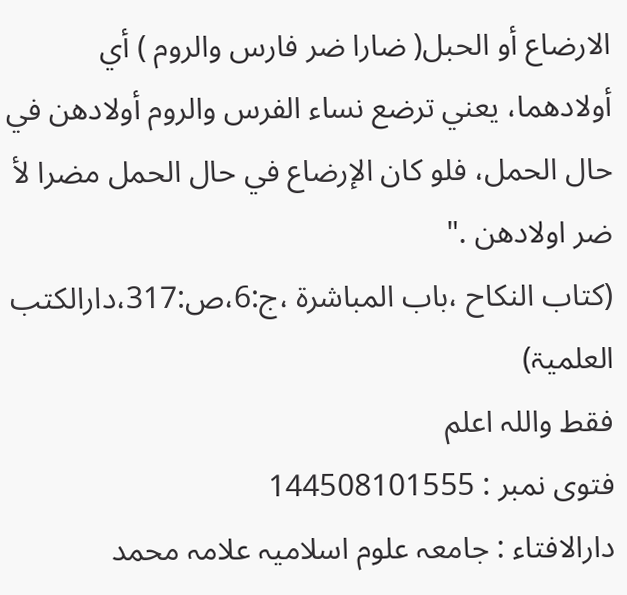الارضاع أو الحبل( ضارا ضر فارس والروم ) أي أولادهما، يعني ترضع نساء الفرس والروم أولادهن في حال الحمل، فلو كان الإرضاع في حال الحمل مضرا لأ ضر اولادهن ."
(کتاب النکاح ،باب المباشرۃ ،ج:6،ص:317،دارالکتب العلمیۃ)
فقط واللہ اعلم
فتوی نمبر : 144508101555
دارالافتاء : جامعہ علوم اسلامیہ علامہ محمد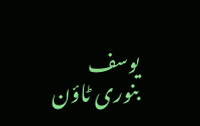یوسف بنوری ٹاؤن